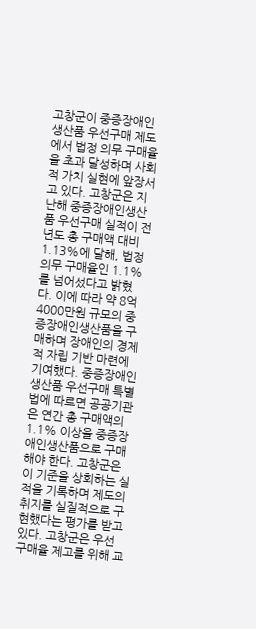고창군이 중증장애인생산품 우선구매 제도에서 법정 의무 구매율을 초과 달성하며 사회적 가치 실현에 앞장서고 있다. 고창군은 지난해 중증장애인생산품 우선구매 실적이 전년도 총 구매액 대비 1.13%에 달해, 법정 의무 구매율인 1.1%를 넘어섰다고 밝혔다. 이에 따라 약 8억4000만원 규모의 중증장애인생산품을 구매하며 장애인의 경제적 자립 기반 마련에 기여했다. 중증장애인생산품 우선구매 특별법에 따르면 공공기관은 연간 총 구매액의 1.1% 이상을 중증장애인생산품으로 구매해야 한다. 고창군은 이 기준을 상회하는 실적을 기록하며 제도의 취지를 실질적으로 구현했다는 평가를 받고 있다. 고창군은 우선구매율 제고를 위해 교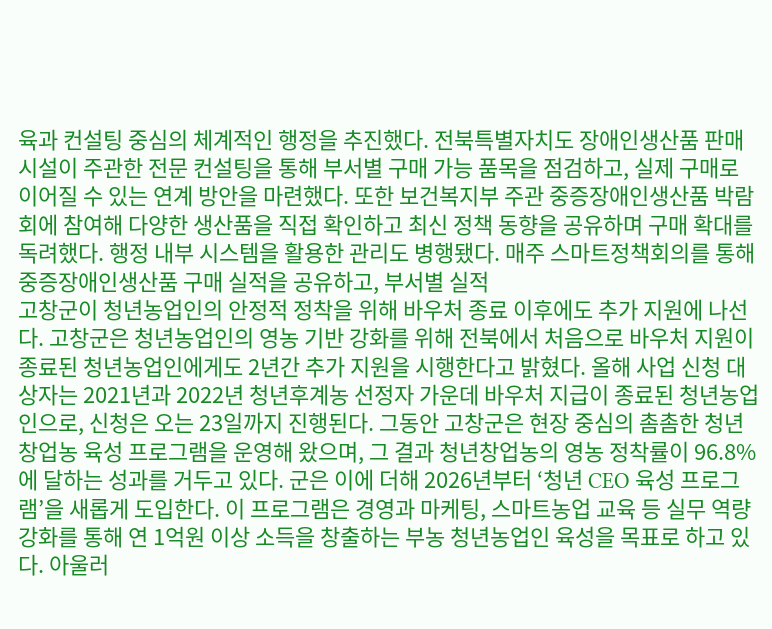육과 컨설팅 중심의 체계적인 행정을 추진했다. 전북특별자치도 장애인생산품 판매시설이 주관한 전문 컨설팅을 통해 부서별 구매 가능 품목을 점검하고, 실제 구매로 이어질 수 있는 연계 방안을 마련했다. 또한 보건복지부 주관 중증장애인생산품 박람회에 참여해 다양한 생산품을 직접 확인하고 최신 정책 동향을 공유하며 구매 확대를 독려했다. 행정 내부 시스템을 활용한 관리도 병행됐다. 매주 스마트정책회의를 통해 중증장애인생산품 구매 실적을 공유하고, 부서별 실적
고창군이 청년농업인의 안정적 정착을 위해 바우처 종료 이후에도 추가 지원에 나선다. 고창군은 청년농업인의 영농 기반 강화를 위해 전북에서 처음으로 바우처 지원이 종료된 청년농업인에게도 2년간 추가 지원을 시행한다고 밝혔다. 올해 사업 신청 대상자는 2021년과 2022년 청년후계농 선정자 가운데 바우처 지급이 종료된 청년농업인으로, 신청은 오는 23일까지 진행된다. 그동안 고창군은 현장 중심의 촘촘한 청년창업농 육성 프로그램을 운영해 왔으며, 그 결과 청년창업농의 영농 정착률이 96.8%에 달하는 성과를 거두고 있다. 군은 이에 더해 2026년부터 ‘청년 CEO 육성 프로그램’을 새롭게 도입한다. 이 프로그램은 경영과 마케팅, 스마트농업 교육 등 실무 역량 강화를 통해 연 1억원 이상 소득을 창출하는 부농 청년농업인 육성을 목표로 하고 있다. 아울러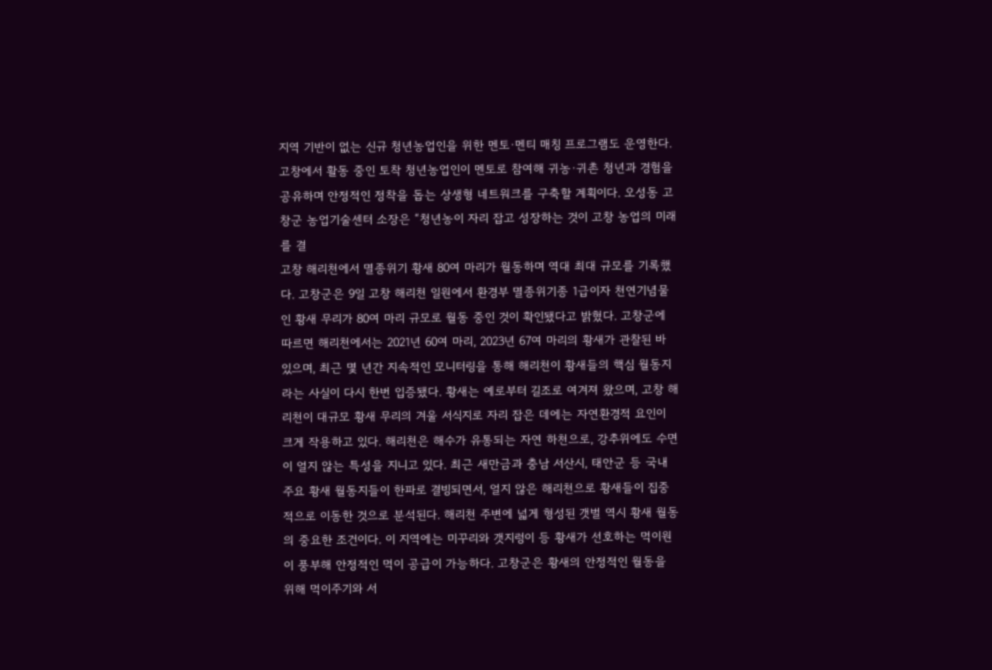지역 기반이 없는 신규 청년농업인을 위한 멘토·멘티 매칭 프로그램도 운영한다. 고창에서 활동 중인 토착 청년농업인이 멘토로 참여해 귀농·귀촌 청년과 경험을 공유하며 안정적인 정착을 돕는 상생형 네트워크를 구축할 계획이다. 오성동 고창군 농업기술센터 소장은 “청년농이 자리 잡고 성장하는 것이 고창 농업의 미래를 결
고창 해리천에서 멸종위기 황새 80여 마리가 월동하며 역대 최대 규모를 기록했다. 고창군은 9일 고창 해리천 일원에서 환경부 멸종위기종 1급이자 천연기념물인 황새 무리가 80여 마리 규모로 월동 중인 것이 확인됐다고 밝혔다. 고창군에 따르면 해리천에서는 2021년 60여 마리, 2023년 67여 마리의 황새가 관찰된 바 있으며, 최근 몇 년간 지속적인 모니터링을 통해 해리천이 황새들의 핵심 월동지라는 사실이 다시 한번 입증됐다. 황새는 예로부터 길조로 여겨져 왔으며, 고창 해리천이 대규모 황새 무리의 겨울 서식지로 자리 잡은 데에는 자연환경적 요인이 크게 작용하고 있다. 해리천은 해수가 유통되는 자연 하천으로, 강추위에도 수면이 얼지 않는 특성을 지니고 있다. 최근 새만금과 충남 서산시, 태안군 등 국내 주요 황새 월동지들이 한파로 결빙되면서, 얼지 않은 해리천으로 황새들이 집중적으로 이동한 것으로 분석된다. 해리천 주변에 넓게 형성된 갯벌 역시 황새 월동의 중요한 조건이다. 이 지역에는 미꾸리와 갯지렁이 등 황새가 선호하는 먹이원이 풍부해 안정적인 먹이 공급이 가능하다. 고창군은 황새의 안정적인 월동을 위해 먹이주기와 서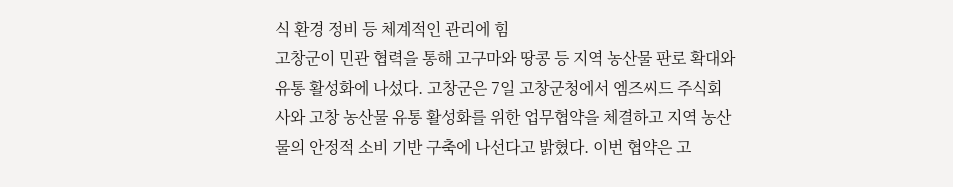식 환경 정비 등 체계적인 관리에 힘
고창군이 민관 협력을 통해 고구마와 땅콩 등 지역 농산물 판로 확대와 유통 활성화에 나섰다. 고창군은 7일 고창군청에서 엠즈씨드 주식회사와 고창 농산물 유통 활성화를 위한 업무협약을 체결하고 지역 농산물의 안정적 소비 기반 구축에 나선다고 밝혔다. 이번 협약은 고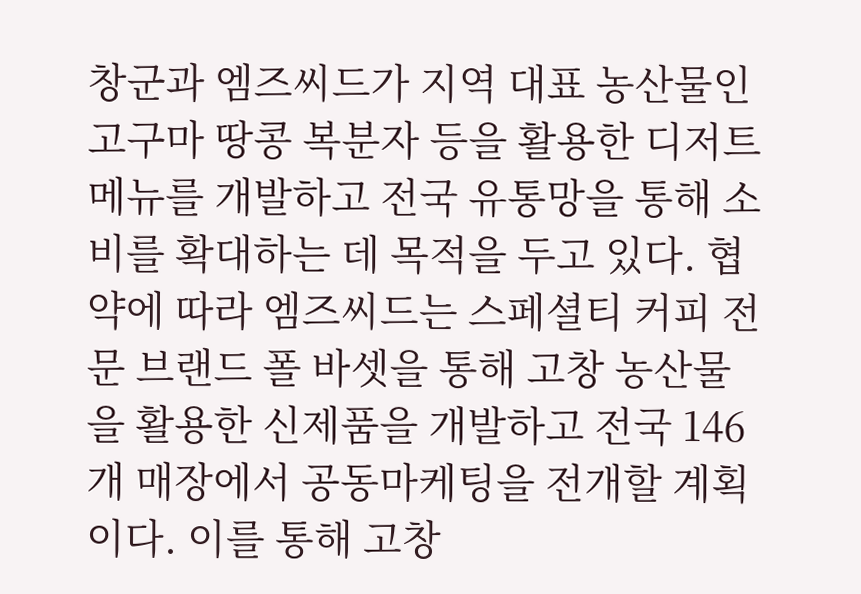창군과 엠즈씨드가 지역 대표 농산물인 고구마 땅콩 복분자 등을 활용한 디저트 메뉴를 개발하고 전국 유통망을 통해 소비를 확대하는 데 목적을 두고 있다. 협약에 따라 엠즈씨드는 스페셜티 커피 전문 브랜드 폴 바셋을 통해 고창 농산물을 활용한 신제품을 개발하고 전국 146개 매장에서 공동마케팅을 전개할 계획이다. 이를 통해 고창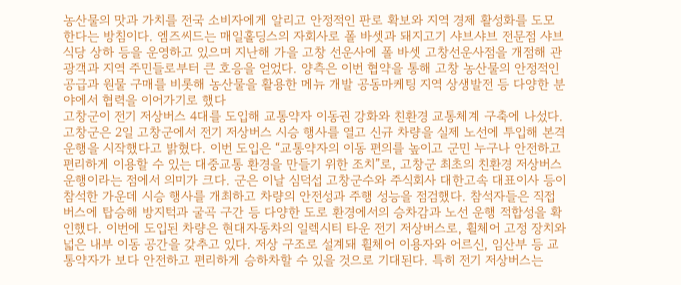농산물의 맛과 가치를 전국 소비자에게 알리고 안정적인 판로 확보와 지역 경제 활성화를 도모한다는 방침이다. 엠즈씨드는 매일홀딩스의 자회사로 폴 바셋과 돼지고기 샤브샤브 전문점 샤브식당 상하 등을 운영하고 있으며 지난해 가을 고창 선운사에 폴 바셋 고창선운사점을 개점해 관광객과 지역 주민들로부터 큰 호응을 얻었다. 양측은 이번 협약을 통해 고창 농산물의 안정적인 공급과 원물 구매를 비롯해 농산물을 활용한 메뉴 개발 공동마케팅 지역 상생발전 등 다양한 분야에서 협력을 이어가기로 했다
고창군이 전기 저상버스 4대를 도입해 교통약자 이동권 강화와 친환경 교통체계 구축에 나섰다. 고창군은 2일 고창군에서 전기 저상버스 시승 행사를 열고 신규 차량을 실제 노선에 투입해 본격 운행을 시작했다고 밝혔다. 이번 도입은 “교통약자의 이동 편의를 높이고 군민 누구나 안전하고 편리하게 이용할 수 있는 대중교통 환경을 만들기 위한 조치”로, 고창군 최초의 친환경 저상버스 운행이라는 점에서 의미가 크다. 군은 이날 심덕섭 고창군수와 주식회사 대한고속 대표이사 등이 참석한 가운데 시승 행사를 개최하고 차량의 안전성과 주행 성능을 점검했다. 참석자들은 직접 버스에 탑승해 방지턱과 굴곡 구간 등 다양한 도로 환경에서의 승차감과 노선 운행 적합성을 확인했다. 이번에 도입된 차량은 현대자동차의 일렉시티 타운 전기 저상버스로, 휠체어 고정 장치와 넓은 내부 이동 공간을 갖추고 있다. 저상 구조로 설계돼 휠체어 이용자와 어르신, 임산부 등 교통약자가 보다 안전하고 편리하게 승하차할 수 있을 것으로 기대된다. 특히 전기 저상버스는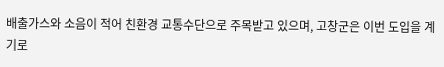배출가스와 소음이 적어 친환경 교통수단으로 주목받고 있으며, 고창군은 이번 도입을 계기로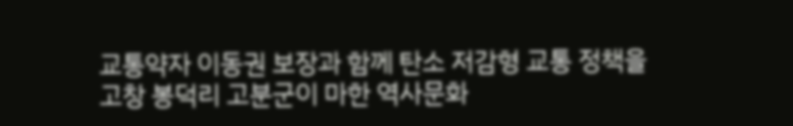교통약자 이동권 보장과 함께 탄소 저감형 교통 정책을
고창 봉덕리 고분군이 마한 역사문화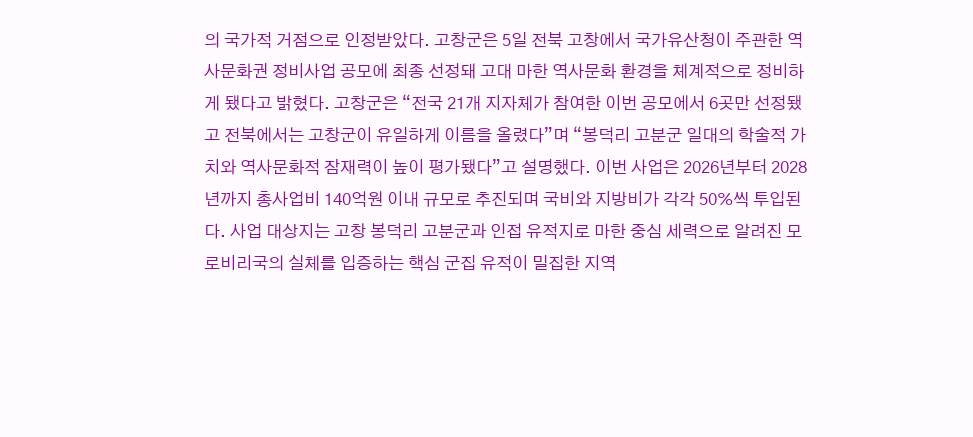의 국가적 거점으로 인정받았다. 고창군은 5일 전북 고창에서 국가유산청이 주관한 역사문화권 정비사업 공모에 최종 선정돼 고대 마한 역사문화 환경을 체계적으로 정비하게 됐다고 밝혔다. 고창군은 “전국 21개 지자체가 참여한 이번 공모에서 6곳만 선정됐고 전북에서는 고창군이 유일하게 이름을 올렸다”며 “봉덕리 고분군 일대의 학술적 가치와 역사문화적 잠재력이 높이 평가됐다”고 설명했다. 이번 사업은 2026년부터 2028년까지 총사업비 140억원 이내 규모로 추진되며 국비와 지방비가 각각 50%씩 투입된다. 사업 대상지는 고창 봉덕리 고분군과 인접 유적지로 마한 중심 세력으로 알려진 모로비리국의 실체를 입증하는 핵심 군집 유적이 밀집한 지역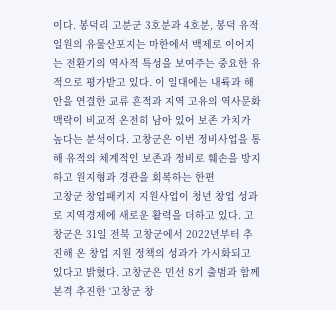이다. 봉덕리 고분군 3호분과 4호분, 봉덕 유적 일원의 유물산포지는 마한에서 백제로 이어지는 전환기의 역사적 특성을 보여주는 중요한 유적으로 평가받고 있다. 이 일대에는 내륙과 해안을 연결한 교류 흔적과 지역 고유의 역사문화 맥락이 비교적 온전히 남아 있어 보존 가치가 높다는 분석이다. 고창군은 이번 정비사업을 통해 유적의 체계적인 보존과 정비로 훼손을 방지하고 원지형과 경관을 회복하는 한편
고창군 창업패키지 지원사업이 청년 창업 성과로 지역경제에 새로운 활력을 더하고 있다. 고창군은 31일 전북 고창군에서 2022년부터 추진해 온 창업 지원 정책의 성과가 가시화되고 있다고 밝혔다. 고창군은 민선 8기 출범과 함께 본격 추진한 ‘고창군 창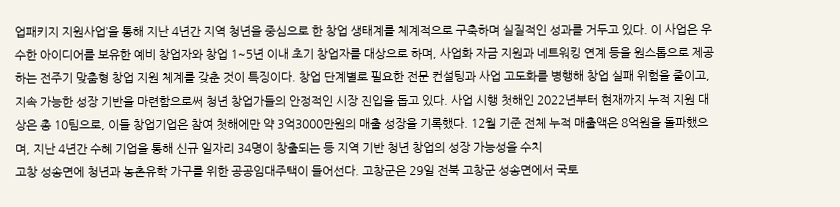업패키지 지원사업’을 통해 지난 4년간 지역 청년을 중심으로 한 창업 생태계를 체계적으로 구축하며 실질적인 성과를 거두고 있다. 이 사업은 우수한 아이디어를 보유한 예비 창업자와 창업 1~5년 이내 초기 창업자를 대상으로 하며, 사업화 자금 지원과 네트워킹 연계 등을 원스톱으로 제공하는 전주기 맞춤형 창업 지원 체계를 갖춘 것이 특징이다. 창업 단계별로 필요한 전문 컨설팅과 사업 고도화를 병행해 창업 실패 위험을 줄이고, 지속 가능한 성장 기반을 마련함으로써 청년 창업가들의 안정적인 시장 진입을 돕고 있다. 사업 시행 첫해인 2022년부터 현재까지 누적 지원 대상은 총 10팀으로, 이들 창업기업은 참여 첫해에만 약 3억3000만원의 매출 성장을 기록했다. 12월 기준 전체 누적 매출액은 8억원을 돌파했으며, 지난 4년간 수혜 기업을 통해 신규 일자리 34명이 창출되는 등 지역 기반 청년 창업의 성장 가능성을 수치
고창 성송면에 청년과 농촌유학 가구를 위한 공공임대주택이 들어선다. 고창군은 29일 전북 고창군 성송면에서 국토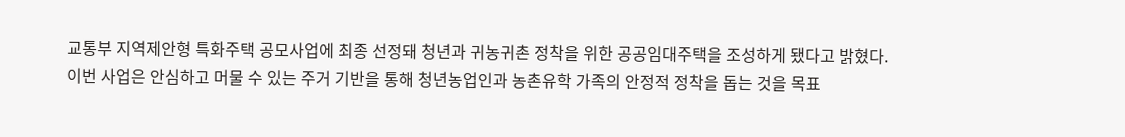교통부 지역제안형 특화주택 공모사업에 최종 선정돼 청년과 귀농귀촌 정착을 위한 공공임대주택을 조성하게 됐다고 밝혔다. 이번 사업은 안심하고 머물 수 있는 주거 기반을 통해 청년농업인과 농촌유학 가족의 안정적 정착을 돕는 것을 목표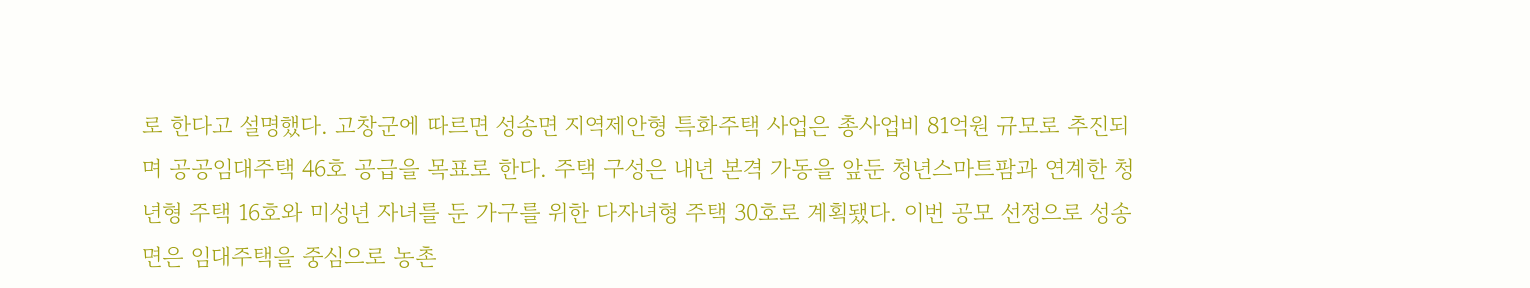로 한다고 설명했다. 고창군에 따르면 성송면 지역제안형 특화주택 사업은 총사업비 81억원 규모로 추진되며 공공임대주택 46호 공급을 목표로 한다. 주택 구성은 내년 본격 가동을 앞둔 청년스마트팜과 연계한 청년형 주택 16호와 미성년 자녀를 둔 가구를 위한 다자녀형 주택 30호로 계획됐다. 이번 공모 선정으로 성송면은 임대주택을 중심으로 농촌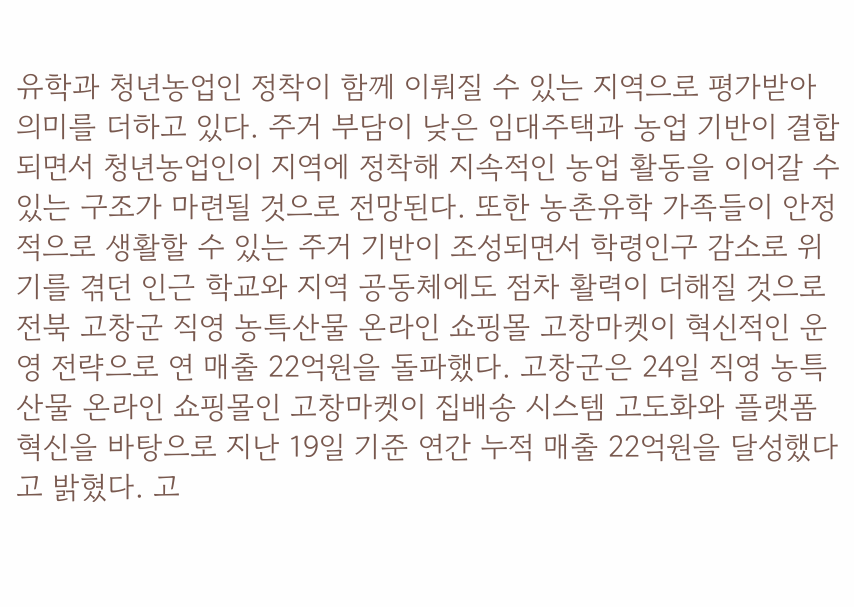유학과 청년농업인 정착이 함께 이뤄질 수 있는 지역으로 평가받아 의미를 더하고 있다. 주거 부담이 낮은 임대주택과 농업 기반이 결합되면서 청년농업인이 지역에 정착해 지속적인 농업 활동을 이어갈 수 있는 구조가 마련될 것으로 전망된다. 또한 농촌유학 가족들이 안정적으로 생활할 수 있는 주거 기반이 조성되면서 학령인구 감소로 위기를 겪던 인근 학교와 지역 공동체에도 점차 활력이 더해질 것으로
전북 고창군 직영 농특산물 온라인 쇼핑몰 고창마켓이 혁신적인 운영 전략으로 연 매출 22억원을 돌파했다. 고창군은 24일 직영 농특산물 온라인 쇼핑몰인 고창마켓이 집배송 시스템 고도화와 플랫폼 혁신을 바탕으로 지난 19일 기준 연간 누적 매출 22억원을 달성했다고 밝혔다. 고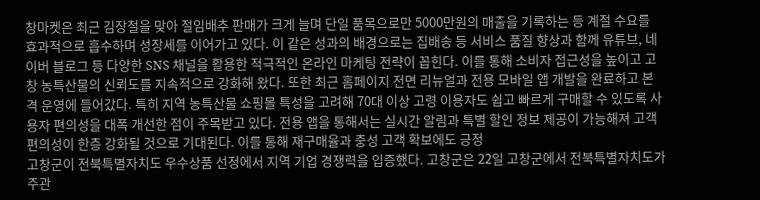창마켓은 최근 김장철을 맞아 절임배추 판매가 크게 늘며 단일 품목으로만 5000만원의 매출을 기록하는 등 계절 수요를 효과적으로 흡수하며 성장세를 이어가고 있다. 이 같은 성과의 배경으로는 집배송 등 서비스 품질 향상과 함께 유튜브, 네이버 블로그 등 다양한 SNS 채널을 활용한 적극적인 온라인 마케팅 전략이 꼽힌다. 이를 통해 소비자 접근성을 높이고 고창 농특산물의 신뢰도를 지속적으로 강화해 왔다. 또한 최근 홈페이지 전면 리뉴얼과 전용 모바일 앱 개발을 완료하고 본격 운영에 들어갔다. 특히 지역 농특산물 쇼핑몰 특성을 고려해 70대 이상 고령 이용자도 쉽고 빠르게 구매할 수 있도록 사용자 편의성을 대폭 개선한 점이 주목받고 있다. 전용 앱을 통해서는 실시간 알림과 특별 할인 정보 제공이 가능해져 고객 편의성이 한층 강화될 것으로 기대된다. 이를 통해 재구매율과 충성 고객 확보에도 긍정
고창군이 전북특별자치도 우수상품 선정에서 지역 기업 경쟁력을 입증했다. 고창군은 22일 고창군에서 전북특별자치도가 주관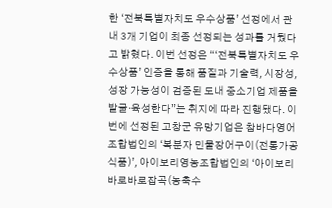한 ‘전북특별자치도 우수상품’ 선정에서 관내 3개 기업이 최종 선정되는 성과를 거뒀다고 밝혔다. 이번 선정은 “‘전북특별자치도 우수상품’ 인증을 통해 품질과 기술력, 시장성, 성장 가능성이 검증된 도내 중소기업 제품을 발굴·육성한다”는 취지에 따라 진행됐다. 이번에 선정된 고창군 유망기업은 참바다영어조합법인의 ‘복분자 민물장어구이(전통가공식품)’, 아이보리영농조합법인의 ‘아이보리 바로바로잡곡(농축수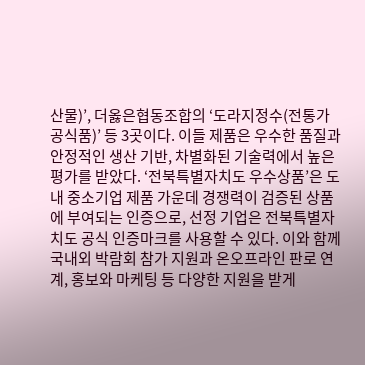산물)’, 더옳은협동조합의 ‘도라지정수(전통가공식품)’ 등 3곳이다. 이들 제품은 우수한 품질과 안정적인 생산 기반, 차별화된 기술력에서 높은 평가를 받았다. ‘전북특별자치도 우수상품’은 도내 중소기업 제품 가운데 경쟁력이 검증된 상품에 부여되는 인증으로, 선정 기업은 전북특별자치도 공식 인증마크를 사용할 수 있다. 이와 함께 국내외 박람회 참가 지원과 온오프라인 판로 연계, 홍보와 마케팅 등 다양한 지원을 받게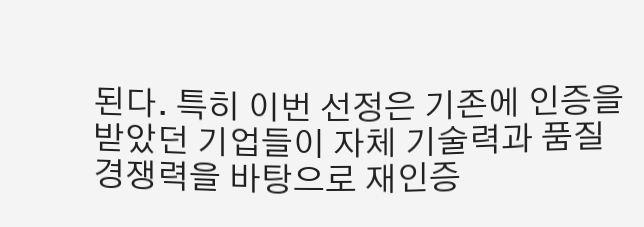된다. 특히 이번 선정은 기존에 인증을 받았던 기업들이 자체 기술력과 품질 경쟁력을 바탕으로 재인증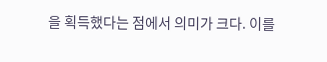을 획득했다는 점에서 의미가 크다. 이를